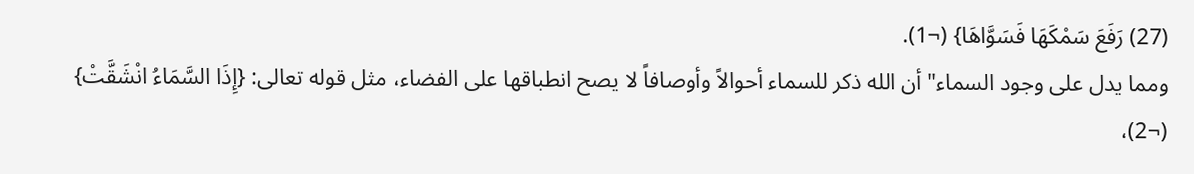(27) رَفَعَ سَمْكَهَا فَسَوَّاهَا} (¬1).
ومما يدل على وجود السماء" أن الله ذكر للسماء أحوالاً وأوصافاً لا يصح انطباقها على الفضاء، مثل قوله تعالى: {إِذَا السَّمَاءُ انْشَقَّتْ} (¬2)،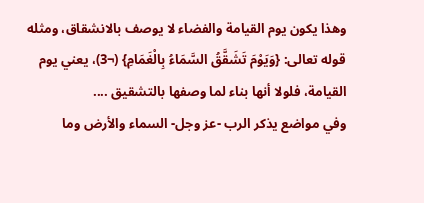وهذا يكون يوم القيامة والفضاء لا يوصف بالانشقاق، ومثله قوله تعالى: {وَيَوْمَ تَشَقَّقُ السَّمَاءُ بِالْغَمَامِ} (¬3)، يعني يوم القيامة، فلولا أنها بناء لما وصفها بالتشقيق ....
وفي مواضع يذكر الرب -عز وجل- السماء والأرض وما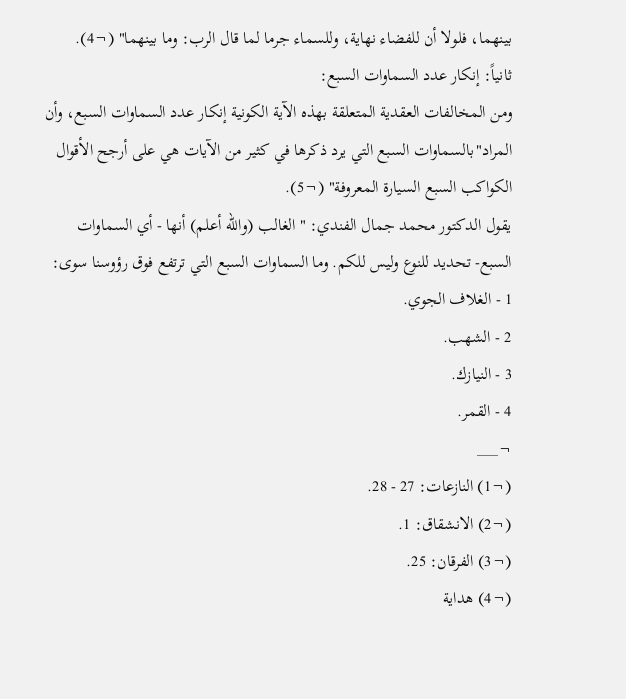بينهما، فلولا أن للفضاء نهاية، وللسماء جرما لما قال الرب: وما بينهما" (¬4).
ثانياً: إنكار عدد السماوات السبع:
ومن المخالفات العقدية المتعلقة بهذه الآية الكونية إنكار عدد السماوات السبع، وأن المراد"بالسماوات السبع التي يرد ذكرها في كثير من الآيات هي على أرجح الأقوال الكواكب السبع السيارة المعروفة" (¬5).
يقول الدكتور محمد جمال الفندي: " الغالب (والله أعلم) أنها - أي السماوات السبع- تحديد للنوع وليس للكم. وما السماوات السبع التي ترتفع فوق رؤوسنا سوى:
1 - الغلاف الجوي.
2 - الشهب.
3 - النيازك.
4 - القمر.
¬___
(¬1) النازعات: 27 - 28.
(¬2) الانشقاق: 1.
(¬3) الفرقان: 25.
(¬4) هداية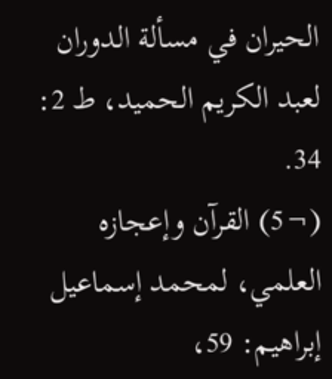الحيران في مسألة الدوران لعبد الكريم الحميد، ط 2: 34.
(¬5) القرآن وإعجازه العلمي، لمحمد إسماعيل إبراهيم: 59،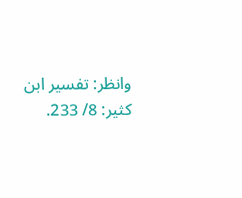وانظر: تفسير ابن كثير: 8/ 233.